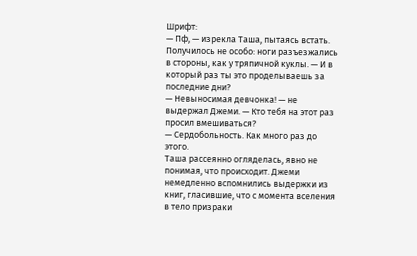Шрифт:
— Пф, — изрекла Таша, пытаясь встать. Получилось не особо: ноги разъезжались в стороны, как у тряпичной куклы. — И в который раз ты это проделываешь за последние дни?
— Невыносимая девчонка! — не выдержал Джеми. — Кто тебя на этот раз просил вмешиваться?
— Сердобольность. Как много раз до этого.
Таша рассеянно огляделась, явно не понимая, что происходит. Джеми немедленно вспомнились выдержки из книг, гласившие, что с момента вселения в тело призраки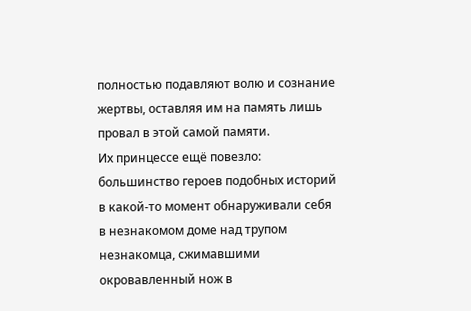полностью подавляют волю и сознание жертвы, оставляя им на память лишь провал в этой самой памяти.
Их принцессе ещё повезло: большинство героев подобных историй в какой-то момент обнаруживали себя в незнакомом доме над трупом незнакомца, сжимавшими окровавленный нож в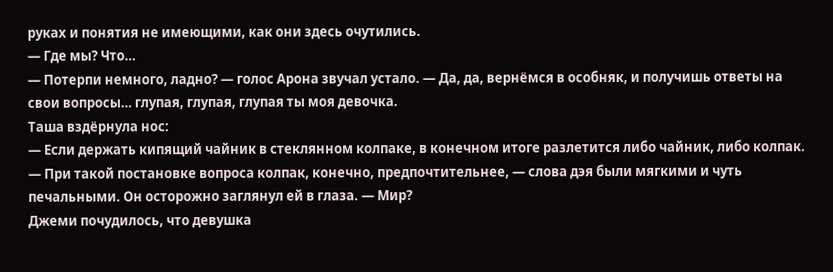руках и понятия не имеющими, как они здесь очутились.
— Где мы? Что…
— Потерпи немного, ладно? — голос Арона звучал устало. — Да, да, вернёмся в особняк, и получишь ответы на свои вопросы… глупая, глупая, глупая ты моя девочка.
Таша вздёрнула нос:
— Если держать кипящий чайник в стеклянном колпаке, в конечном итоге разлетится либо чайник, либо колпак.
— При такой постановке вопроса колпак, конечно, предпочтительнее, — слова дэя были мягкими и чуть печальными. Он осторожно заглянул ей в глаза. — Мир?
Джеми почудилось, что девушка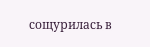сощурилась в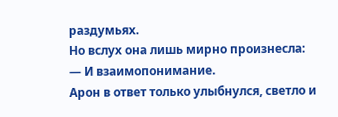раздумьях.
Но вслух она лишь мирно произнесла:
— И взаимопонимание.
Арон в ответ только улыбнулся, светло и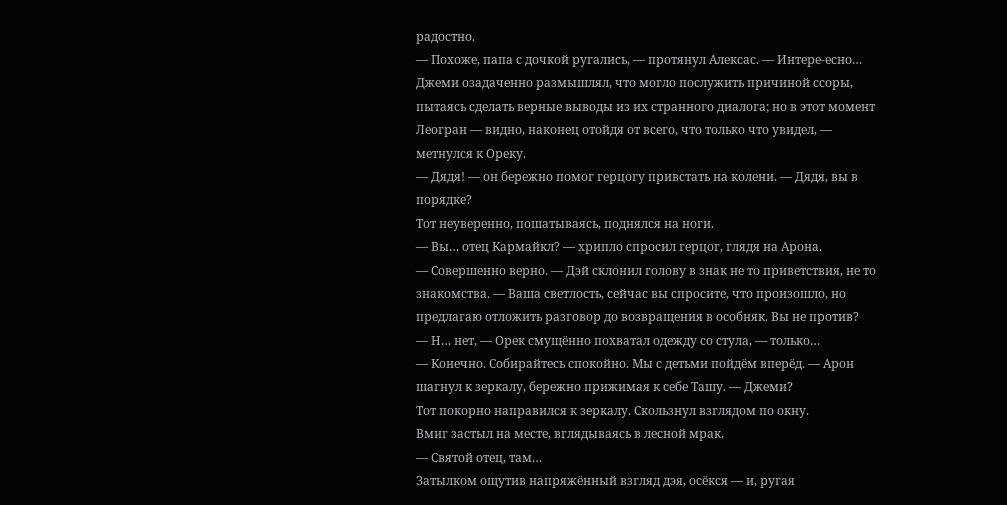радостно.
— Похоже, папа с дочкой ругались, — протянул Алексас. — Интере-есно…
Джеми озадаченно размышлял, что могло послужить причиной ссоры, пытаясь сделать верные выводы из их странного диалога; но в этот момент Леогран — видно, наконец отойдя от всего, что только что увидел, — метнулся к Ореку.
— Дядя! — он бережно помог герцогу привстать на колени. — Дядя, вы в порядке?
Тот неуверенно, пошатываясь, поднялся на ноги.
— Вы… отец Кармайкл? — хрипло спросил герцог, глядя на Арона.
— Совершенно верно. — Дэй склонил голову в знак не то приветствия, не то знакомства. — Ваша светлость, сейчас вы спросите, что произошло, но предлагаю отложить разговор до возвращения в особняк. Вы не против?
— Н… нет, — Орек смущённо похватал одежду со стула, — только…
— Конечно. Собирайтесь спокойно. Мы с детьми пойдём вперёд. — Арон шагнул к зеркалу, бережно прижимая к себе Ташу. — Джеми?
Тот покорно направился к зеркалу. Скользнул взглядом по окну.
Вмиг застыл на месте, вглядываясь в лесной мрак.
— Святой отец, там…
Затылком ощутив напряжённый взгляд дэя, осёкся — и, ругая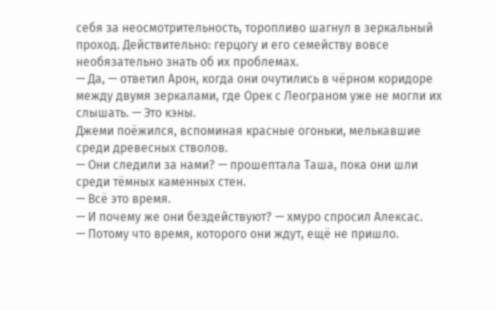себя за неосмотрительность, торопливо шагнул в зеркальный проход. Действительно: герцогу и его семейству вовсе необязательно знать об их проблемах.
— Да, — ответил Арон, когда они очутились в чёрном коридоре между двумя зеркалами, где Орек с Леограном уже не могли их слышать. — Это кэны.
Джеми поёжился, вспоминая красные огоньки, мелькавшие среди древесных стволов.
— Они следили за нами? — прошептала Таша, пока они шли среди тёмных каменных стен.
— Всё это время.
— И почему же они бездействуют? — хмуро спросил Алексас.
— Потому что время, которого они ждут, ещё не пришло.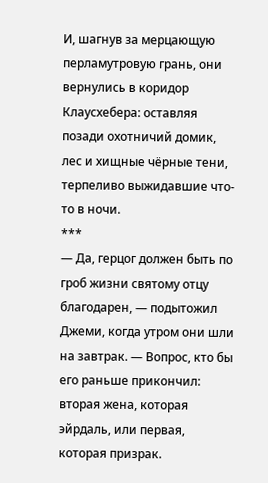И, шагнув за мерцающую перламутровую грань, они вернулись в коридор Клаусхебера: оставляя позади охотничий домик, лес и хищные чёрные тени, терпеливо выжидавшие что-то в ночи.
***
— Да, герцог должен быть по гроб жизни святому отцу благодарен, — подытожил Джеми, когда утром они шли на завтрак. — Вопрос, кто бы его раньше прикончил: вторая жена, которая эйрдаль, или первая, которая призрак.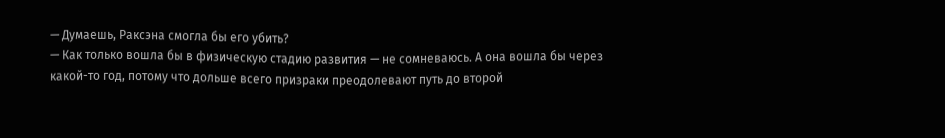— Думаешь, Раксэна смогла бы его убить?
— Как только вошла бы в физическую стадию развития — не сомневаюсь. А она вошла бы через какой-то год, потому что дольше всего призраки преодолевают путь до второй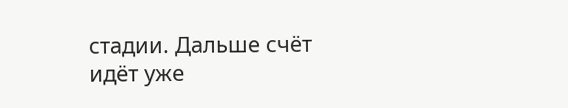стадии. Дальше счёт идёт уже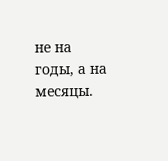не на годы, а на месяцы.